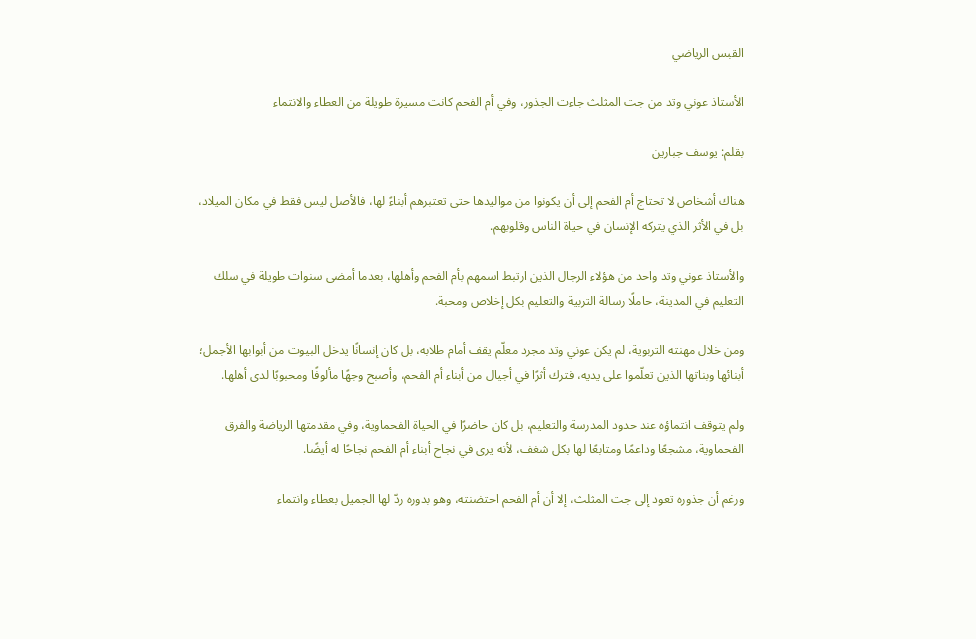القبس الرياضي

الأستاذ عوني وتد من جت المثلث جاءت الجذور، وفي أم الفحم كانت مسيرة طويلة من العطاء والانتماء

بقلم: يوسف جبارين

هناك أشخاص لا تحتاج أم الفحم إلى أن يكونوا من مواليدها حتى تعتبرهم أبناءً لها، فالأصل ليس فقط في مكان الميلاد، بل في الأثر الذي يتركه الإنسان في حياة الناس وقلوبهم.

والأستاذ عوني وتد واحد من هؤلاء الرجال الذين ارتبط اسمهم بأم الفحم وأهلها، بعدما أمضى سنوات طويلة في سلك التعليم في المدينة، حاملًا رسالة التربية والتعليم بكل إخلاص ومحبة.

ومن خلال مهنته التربوية، لم يكن عوني وتد مجرد معلّم يقف أمام طلابه، بل كان إنسانًا يدخل البيوت من أبوابها الأجمل؛ أبنائها وبناتها الذين تعلّموا على يديه، فترك أثرًا في أجيال من أبناء أم الفحم، وأصبح وجهًا مألوفًا ومحبوبًا لدى أهلها.

ولم يتوقف انتماؤه عند حدود المدرسة والتعليم، بل كان حاضرًا في الحياة الفحماوية، وفي مقدمتها الرياضة والفرق الفحماوية، مشجعًا وداعمًا ومتابعًا لها بكل شغف، لأنه يرى في نجاح أبناء أم الفحم نجاحًا له أيضًا.

ورغم أن جذوره تعود إلى جت المثلث، إلا أن أم الفحم احتضنته، وهو بدوره ردّ لها الجميل بعطاء وانتماء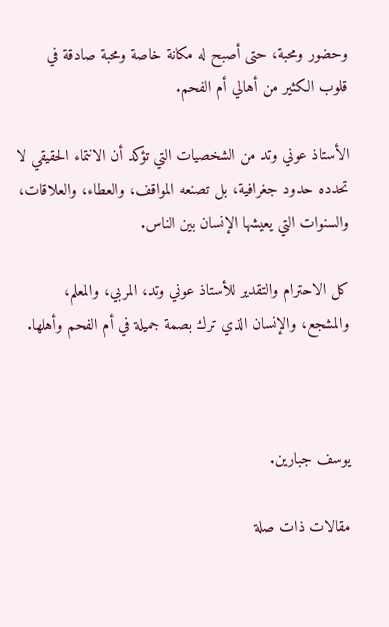وحضور ومحبة، حتى أصبح له مكانة خاصة ومحبة صادقة في قلوب الكثير من أهالي أم الفحم.

الأستاذ عوني وتد من الشخصيات التي تؤكد أن الانتماء الحقيقي لا تحدده حدود جغرافية، بل تصنعه المواقف، والعطاء، والعلاقات، والسنوات التي يعيشها الإنسان بين الناس.

كل الاحترام والتقدير للأستاذ عوني وتد، المربي، والمعلم، والمشجع، والإنسان الذي ترك بصمة جميلة في أم الفحم وأهلها.



يوسف جبارين.

مقالات ذات صلة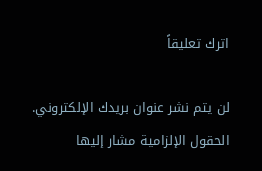اترك تعليقاً

لن يتم نشر عنوان بريدك الإلكتروني. الحقول الإلزامية مشار إليها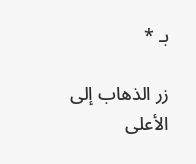بـ *

زر الذهاب إلى الأعلى